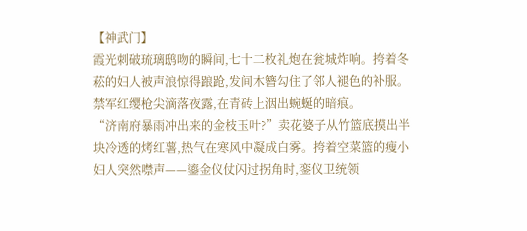【神武门】
霞光刺破琉璃鸱吻的瞬间,七十二枚礼炮在瓮城炸响。挎着冬菘的妇人被声浪惊得踉跄,发间木簪勾住了邻人褪色的补服。禁军红缨枪尖滴落夜露,在青砖上洇出蜿蜒的暗痕。
“济南府暴雨冲出来的金枝玉叶?”卖花婆子从竹篮底摸出半块冷透的烤红薯,热气在寒风中凝成白雾。挎着空菜篮的瘦小妇人突然噤声——鎏金仪仗闪过拐角时,銮仪卫统领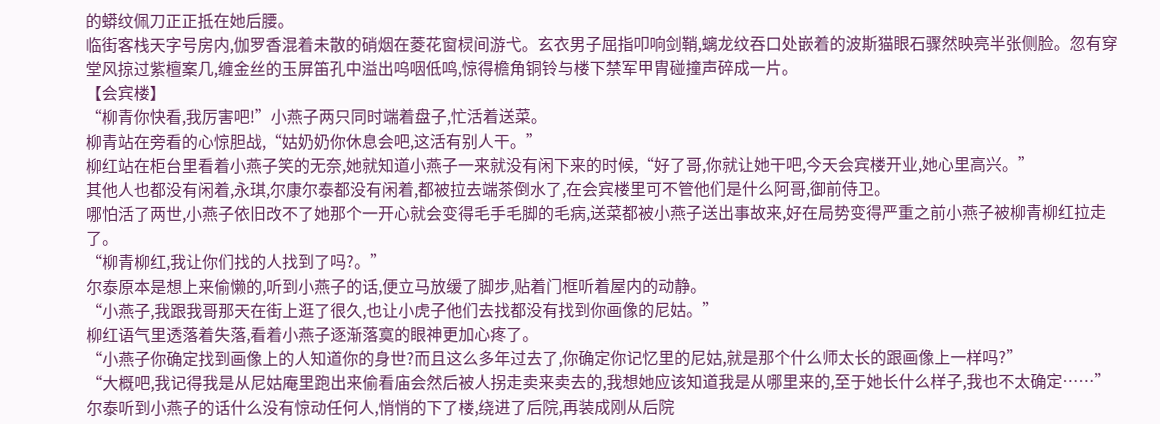的蟒纹佩刀正正抵在她后腰。
临街客栈天字号房内,伽罗香混着未散的硝烟在菱花窗棂间游弋。玄衣男子屈指叩响剑鞘,螭龙纹吞口处嵌着的波斯猫眼石骤然映亮半张侧脸。忽有穿堂风掠过紫檀案几,缠金丝的玉屏笛孔中溢出呜咽低鸣,惊得檐角铜铃与楼下禁军甲胄碰撞声碎成一片。
【会宾楼】
“柳青你快看,我厉害吧!”小燕子两只同时端着盘子,忙活着送菜。
柳青站在旁看的心惊胆战,“姑奶奶你休息会吧,这活有别人干。”
柳红站在柜台里看着小燕子笑的无奈,她就知道小燕子一来就没有闲下来的时候,“好了哥,你就让她干吧,今天会宾楼开业,她心里高兴。”
其他人也都没有闲着,永琪,尔康尔泰都没有闲着,都被拉去端茶倒水了,在会宾楼里可不管他们是什么阿哥,御前侍卫。
哪怕活了两世,小燕子依旧改不了她那个一开心就会变得毛手毛脚的毛病,送菜都被小燕子送出事故来,好在局势变得严重之前小燕子被柳青柳红拉走了。
“柳青柳红,我让你们找的人找到了吗?。”
尔泰原本是想上来偷懒的,听到小燕子的话,便立马放缓了脚步,贴着门框听着屋内的动静。
“小燕子,我跟我哥那天在街上逛了很久,也让小虎子他们去找都没有找到你画像的尼姑。”
柳红语气里透落着失落,看着小燕子逐渐落寞的眼神更加心疼了。
“小燕子你确定找到画像上的人知道你的身世?而且这么多年过去了,你确定你记忆里的尼姑,就是那个什么师太长的跟画像上一样吗?”
“大概吧,我记得我是从尼姑庵里跑出来偷看庙会然后被人拐走卖来卖去的,我想她应该知道我是从哪里来的,至于她长什么样子,我也不太确定……”
尔泰听到小燕子的话什么没有惊动任何人,悄悄的下了楼,绕进了后院,再装成刚从后院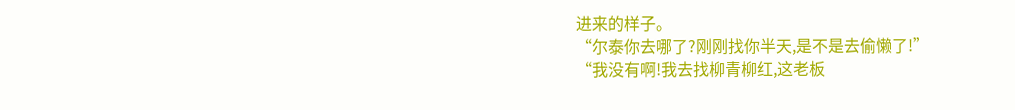进来的样子。
“尔泰你去哪了?刚刚找你半天,是不是去偷懒了!”
“我没有啊!我去找柳青柳红,这老板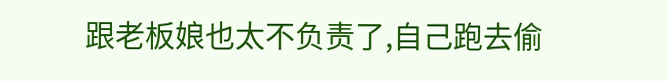跟老板娘也太不负责了,自己跑去偷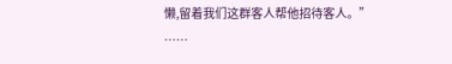懒,留着我们这群客人帮他招待客人。”
……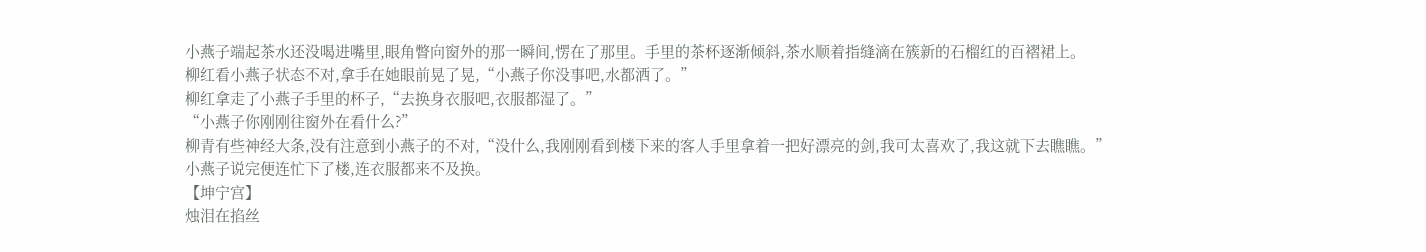小燕子端起茶水还没喝进嘴里,眼角瞥向窗外的那一瞬间,愣在了那里。手里的茶杯逐渐倾斜,茶水顺着指缝滴在簇新的石榴红的百褶裙上。
柳红看小燕子状态不对,拿手在她眼前晃了晃,“小燕子你没事吧,水都洒了。”
柳红拿走了小燕子手里的杯子,“去换身衣服吧,衣服都湿了。”
“小燕子你刚刚往窗外在看什么?”
柳青有些神经大条,没有注意到小燕子的不对,“没什么,我刚刚看到楼下来的客人手里拿着一把好漂亮的剑,我可太喜欢了,我这就下去瞧瞧。”
小燕子说完便连忙下了楼,连衣服都来不及换。
【坤宁宫】
烛泪在掐丝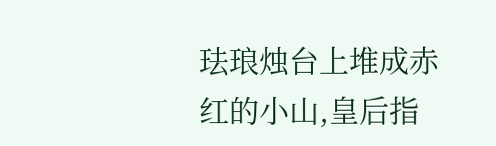珐琅烛台上堆成赤红的小山,皇后指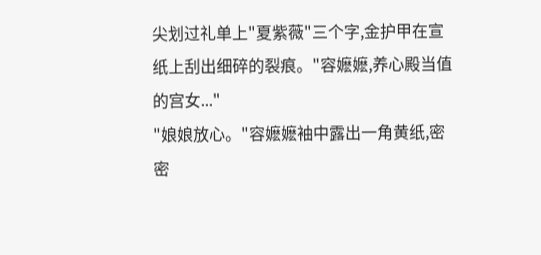尖划过礼单上"夏紫薇"三个字,金护甲在宣纸上刮出细碎的裂痕。"容嬷嬷,养心殿当值的宫女..."
"娘娘放心。"容嬷嬷袖中露出一角黄纸,密密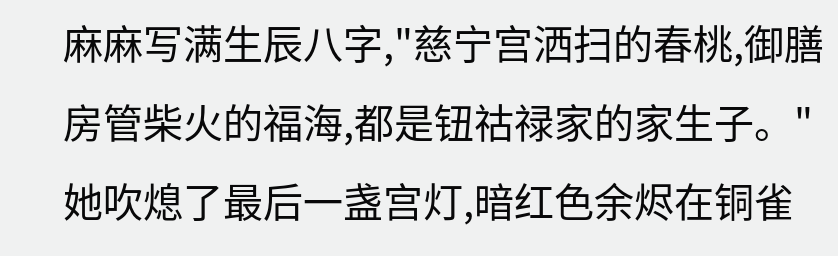麻麻写满生辰八字,"慈宁宫洒扫的春桃,御膳房管柴火的福海,都是钮祜禄家的家生子。"她吹熄了最后一盏宫灯,暗红色余烬在铜雀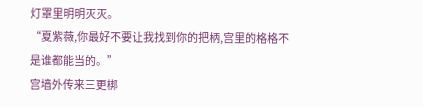灯罩里明明灭灭。
“夏紫薇,你最好不要让我找到你的把柄,宫里的格格不是谁都能当的。”
宫墙外传来三更梆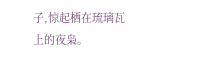子,惊起栖在琉璃瓦上的夜枭。